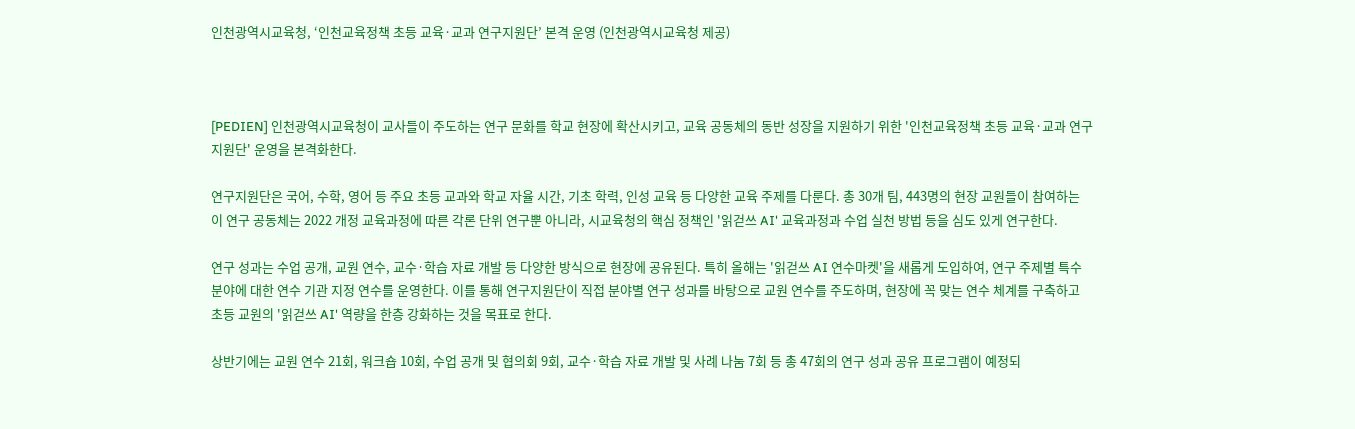인천광역시교육청, ‘인천교육정책 초등 교육·교과 연구지원단’ 본격 운영 (인천광역시교육청 제공)



[PEDIEN] 인천광역시교육청이 교사들이 주도하는 연구 문화를 학교 현장에 확산시키고, 교육 공동체의 동반 성장을 지원하기 위한 '인천교육정책 초등 교육·교과 연구지원단' 운영을 본격화한다.

연구지원단은 국어, 수학, 영어 등 주요 초등 교과와 학교 자율 시간, 기초 학력, 인성 교육 등 다양한 교육 주제를 다룬다. 총 30개 팀, 443명의 현장 교원들이 참여하는 이 연구 공동체는 2022 개정 교육과정에 따른 각론 단위 연구뿐 아니라, 시교육청의 핵심 정책인 '읽걷쓰 AI' 교육과정과 수업 실천 방법 등을 심도 있게 연구한다.

연구 성과는 수업 공개, 교원 연수, 교수·학습 자료 개발 등 다양한 방식으로 현장에 공유된다. 특히 올해는 '읽걷쓰 AI 연수마켓'을 새롭게 도입하여, 연구 주제별 특수 분야에 대한 연수 기관 지정 연수를 운영한다. 이를 통해 연구지원단이 직접 분야별 연구 성과를 바탕으로 교원 연수를 주도하며, 현장에 꼭 맞는 연수 체계를 구축하고 초등 교원의 '읽걷쓰 AI' 역량을 한층 강화하는 것을 목표로 한다.

상반기에는 교원 연수 21회, 워크숍 10회, 수업 공개 및 협의회 9회, 교수·학습 자료 개발 및 사례 나눔 7회 등 총 47회의 연구 성과 공유 프로그램이 예정되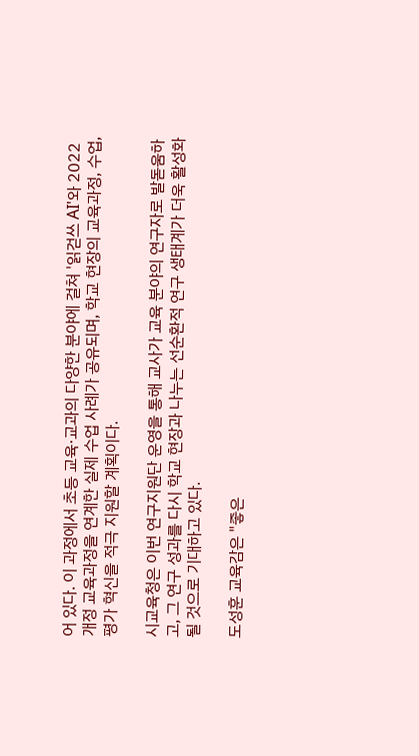어 있다. 이 과정에서 초등 교육·교과의 다양한 분야에 걸쳐 '읽걷쓰 AI'와 2022 개정 교육과정을 연계한 실제 수업 사례가 공유되며, 학교 현장의 교육과정, 수업, 평가 혁신을 적극 지원할 계획이다.

시교육청은 이번 연구지원단 운영을 통해 교사가 교육 분야의 연구자로 발돋움하고, 그 연구 성과를 다시 학교 현장과 나누는 선순환적 연구 생태계가 더욱 활성화될 것으로 기대하고 있다.

도성훈 교육감은 "좋은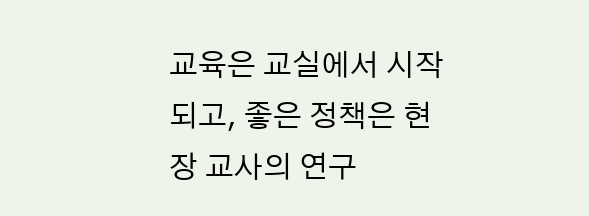교육은 교실에서 시작되고, 좋은 정책은 현장 교사의 연구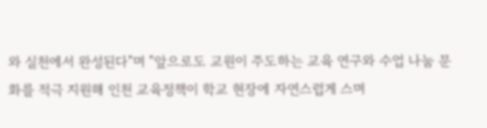와 실천에서 완성된다"며 "앞으로도 교원이 주도하는 교육 연구와 수업 나눔 문화를 적극 지원해 인천 교육정책이 학교 현장에 자연스럽게 스며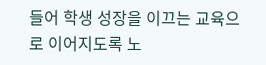들어 학생 성장을 이끄는 교육으로 이어지도록 노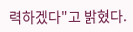력하겠다"고 밝혔다.